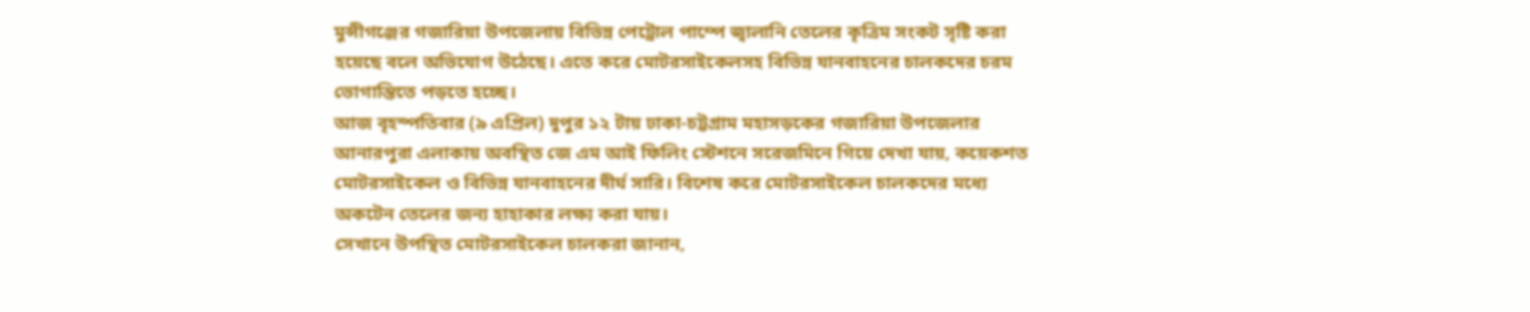মুন্সীগঞ্জের গজারিয়া উপজেলায় বিভিন্ন পেট্রোল পাম্পে জ্বালানি তেলের কৃত্রিম সংকট সৃষ্টি করা হয়েছে বলে অভিযোগ উঠেছে। এতে করে মোটরসাইকেলসহ বিভিন্ন যানবাহনের চালকদের চরম ভোগান্তিতে পড়তে হচ্ছে।
আজ বৃহস্পতিবার (৯ এপ্রিল) দুপুর ১২ টায় ঢাকা-চট্টগ্রাম মহাসড়কের গজারিয়া উপজেলার আনারপুরা এলাকায় অবস্থিত জে এম আই ফিলিং স্টেশনে সরেজমিনে গিয়ে দেখা যায়, কয়েকশত মোটরসাইকেল ও বিভিন্ন যানবাহনের দীর্ঘ সারি। বিশেষ করে মোটরসাইকেল চালকদের মধ্যে অকটেন তেলের জন্য হাহাকার লক্ষ্য করা যায়।
সেখানে উপস্থিত মোটরসাইকেল চালকরা জানান,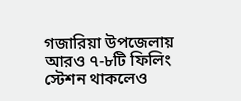গজারিয়া উপজেলায় আরও ৭-৮টি ফিলিং স্টেশন থাকলেও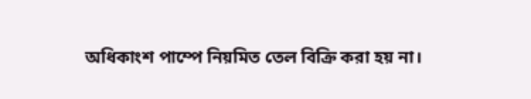অধিকাংশ পাম্পে নিয়মিত তেল বিক্রি করা হয় না।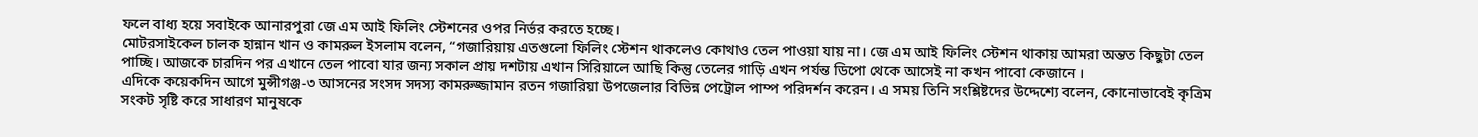ফলে বাধ্য হয়ে সবাইকে আনারপুরা জে এম আই ফিলিং স্টেশনের ওপর নির্ভর করতে হচ্ছে।
মোটরসাইকেল চালক হান্নান খান ও কামরুল ইসলাম বলেন, “গজারিয়ায় এতগুলো ফিলিং স্টেশন থাকলেও কোথাও তেল পাওয়া যায় না। জে এম আই ফিলিং স্টেশন থাকায় আমরা অন্তত কিছুটা তেল পাচ্ছি। আজকে চারদিন পর এখানে তেল পাবো যার জন্য সকাল প্রায় দশটায় এখান সিরিয়ালে আছি কিন্তু তেলের গাড়ি এখন পর্যন্ত ডিপো থেকে আসেই না কখন পাবো কেজানে ।
এদিকে কয়েকদিন আগে মুন্সীগঞ্জ-৩ আসনের সংসদ সদস্য কামরুজ্জামান রতন গজারিয়া উপজেলার বিভিন্ন পেট্রোল পাম্প পরিদর্শন করেন। এ সময় তিনি সংশ্লিষ্টদের উদ্দেশ্যে বলেন, কোনোভাবেই কৃত্রিম সংকট সৃষ্টি করে সাধারণ মানুষকে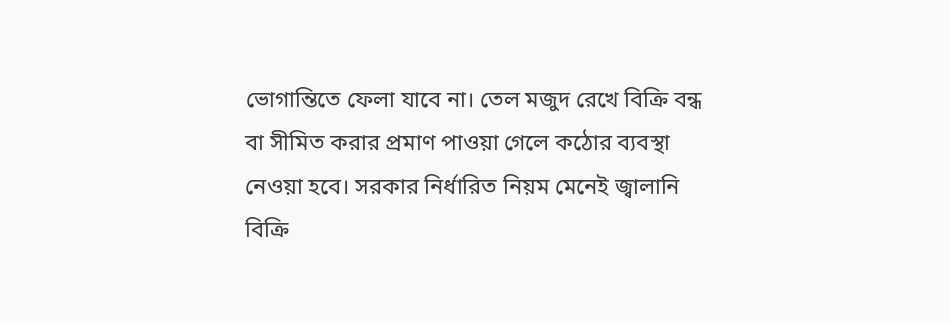ভোগান্তিতে ফেলা যাবে না। তেল মজুদ রেখে বিক্রি বন্ধ বা সীমিত করার প্রমাণ পাওয়া গেলে কঠোর ব্যবস্থা নেওয়া হবে। সরকার নির্ধারিত নিয়ম মেনেই জ্বালানি বিক্রি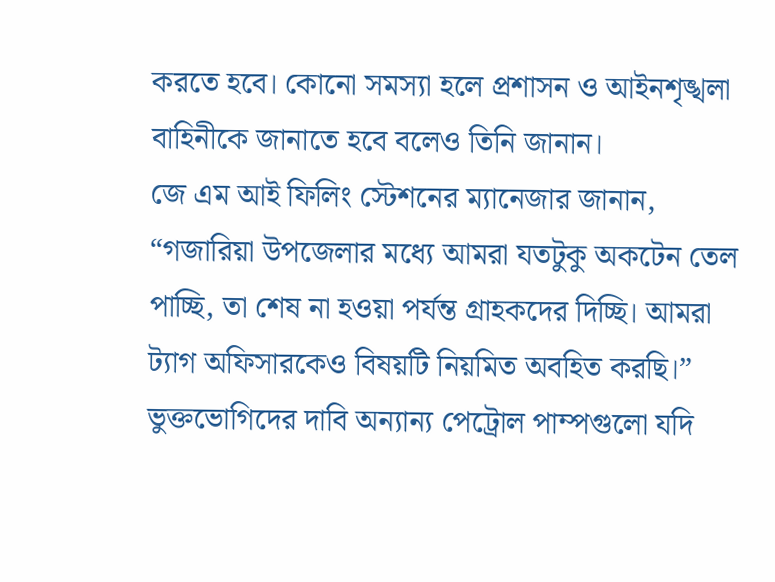করতে হবে। কোনো সমস্যা হলে প্রশাসন ও আইনশৃঙ্খলা বাহিনীকে জানাতে হবে বলেও তিনি জানান।
জে এম আই ফিলিং স্টেশনের ম্যানেজার জানান, “গজারিয়া উপজেলার মধ্যে আমরা যতটুকু অকটেন তেল পাচ্ছি, তা শেষ না হওয়া পর্যন্ত গ্রাহকদের দিচ্ছি। আমরা ট্যাগ অফিসারকেও বিষয়টি নিয়মিত অবহিত করছি।”
ভুক্তভোগিদের দাবি অন্যান্য পেট্রোল পাম্পগুলো যদি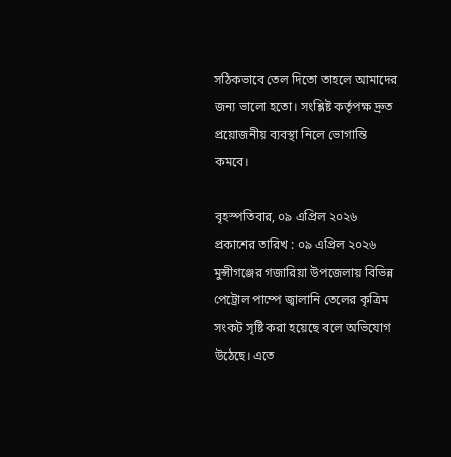সঠিকভাবে তেল দিতো তাহলে আমাদের জন্য ভালো হতো। সংশ্লিষ্ট কর্তৃপক্ষ দ্রুত প্রয়োজনীয় ব্যবস্থা নিলে ভোগান্তি কমবে।

বৃহস্পতিবার, ০৯ এপ্রিল ২০২৬
প্রকাশের তারিখ : ০৯ এপ্রিল ২০২৬
মুন্সীগঞ্জের গজারিয়া উপজেলায় বিভিন্ন পেট্রোল পাম্পে জ্বালানি তেলের কৃত্রিম সংকট সৃষ্টি করা হয়েছে বলে অভিযোগ উঠেছে। এতে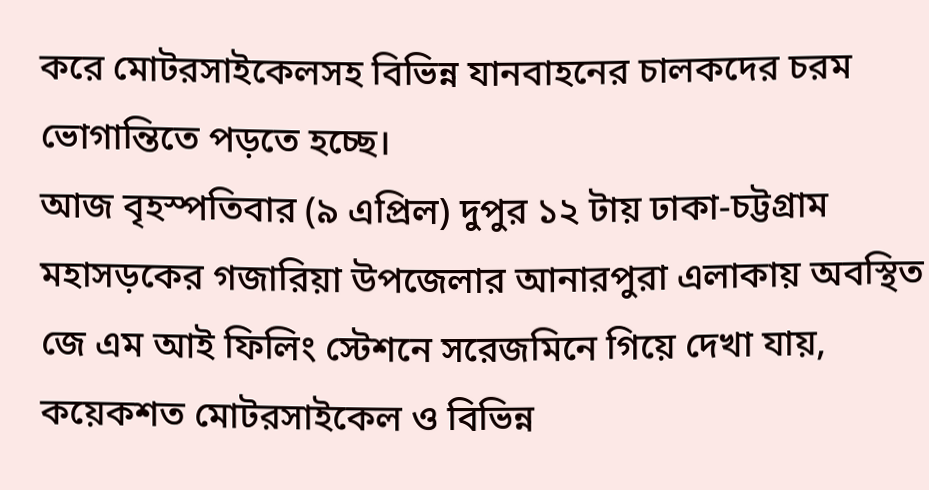করে মোটরসাইকেলসহ বিভিন্ন যানবাহনের চালকদের চরম ভোগান্তিতে পড়তে হচ্ছে।
আজ বৃহস্পতিবার (৯ এপ্রিল) দুপুর ১২ টায় ঢাকা-চট্টগ্রাম মহাসড়কের গজারিয়া উপজেলার আনারপুরা এলাকায় অবস্থিত জে এম আই ফিলিং স্টেশনে সরেজমিনে গিয়ে দেখা যায়, কয়েকশত মোটরসাইকেল ও বিভিন্ন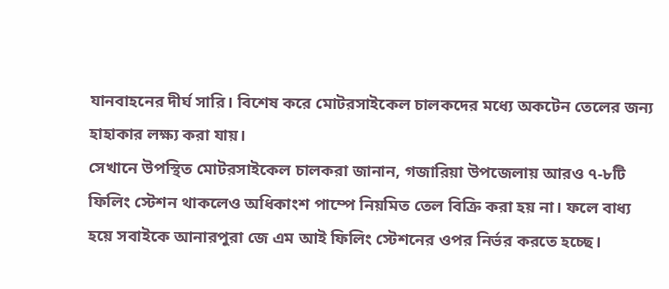যানবাহনের দীর্ঘ সারি। বিশেষ করে মোটরসাইকেল চালকদের মধ্যে অকটেন তেলের জন্য হাহাকার লক্ষ্য করা যায়।
সেখানে উপস্থিত মোটরসাইকেল চালকরা জানান, গজারিয়া উপজেলায় আরও ৭-৮টি ফিলিং স্টেশন থাকলেও অধিকাংশ পাম্পে নিয়মিত তেল বিক্রি করা হয় না। ফলে বাধ্য হয়ে সবাইকে আনারপুরা জে এম আই ফিলিং স্টেশনের ওপর নির্ভর করতে হচ্ছে।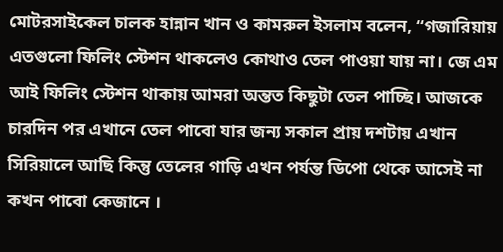মোটরসাইকেল চালক হান্নান খান ও কামরুল ইসলাম বলেন, “গজারিয়ায় এতগুলো ফিলিং স্টেশন থাকলেও কোথাও তেল পাওয়া যায় না। জে এম আই ফিলিং স্টেশন থাকায় আমরা অন্তত কিছুটা তেল পাচ্ছি। আজকে চারদিন পর এখানে তেল পাবো যার জন্য সকাল প্রায় দশটায় এখান সিরিয়ালে আছি কিন্তু তেলের গাড়ি এখন পর্যন্ত ডিপো থেকে আসেই না কখন পাবো কেজানে ।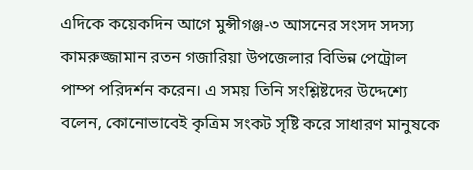এদিকে কয়েকদিন আগে মুন্সীগঞ্জ-৩ আসনের সংসদ সদস্য কামরুজ্জামান রতন গজারিয়া উপজেলার বিভিন্ন পেট্রোল পাম্প পরিদর্শন করেন। এ সময় তিনি সংশ্লিষ্টদের উদ্দেশ্যে বলেন, কোনোভাবেই কৃত্রিম সংকট সৃষ্টি করে সাধারণ মানুষকে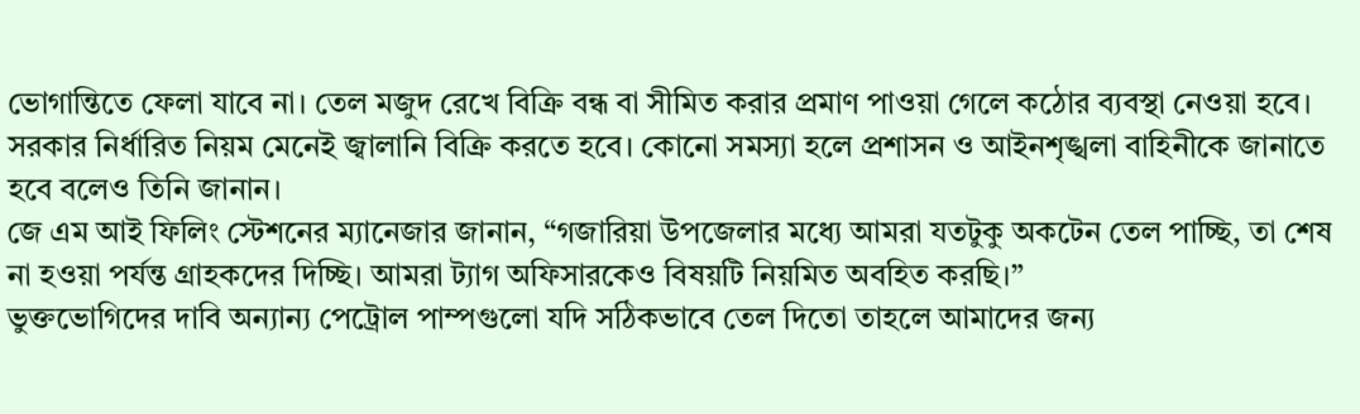ভোগান্তিতে ফেলা যাবে না। তেল মজুদ রেখে বিক্রি বন্ধ বা সীমিত করার প্রমাণ পাওয়া গেলে কঠোর ব্যবস্থা নেওয়া হবে। সরকার নির্ধারিত নিয়ম মেনেই জ্বালানি বিক্রি করতে হবে। কোনো সমস্যা হলে প্রশাসন ও আইনশৃঙ্খলা বাহিনীকে জানাতে হবে বলেও তিনি জানান।
জে এম আই ফিলিং স্টেশনের ম্যানেজার জানান, “গজারিয়া উপজেলার মধ্যে আমরা যতটুকু অকটেন তেল পাচ্ছি, তা শেষ না হওয়া পর্যন্ত গ্রাহকদের দিচ্ছি। আমরা ট্যাগ অফিসারকেও বিষয়টি নিয়মিত অবহিত করছি।”
ভুক্তভোগিদের দাবি অন্যান্য পেট্রোল পাম্পগুলো যদি সঠিকভাবে তেল দিতো তাহলে আমাদের জন্য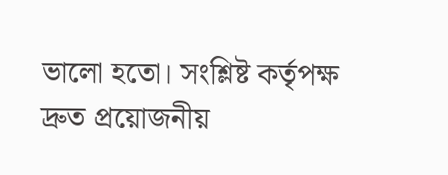ভালো হতো। সংশ্লিষ্ট কর্তৃপক্ষ দ্রুত প্রয়োজনীয়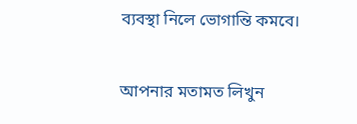ব্যবস্থা নিলে ভোগান্তি কমবে।

আপনার মতামত লিখুন